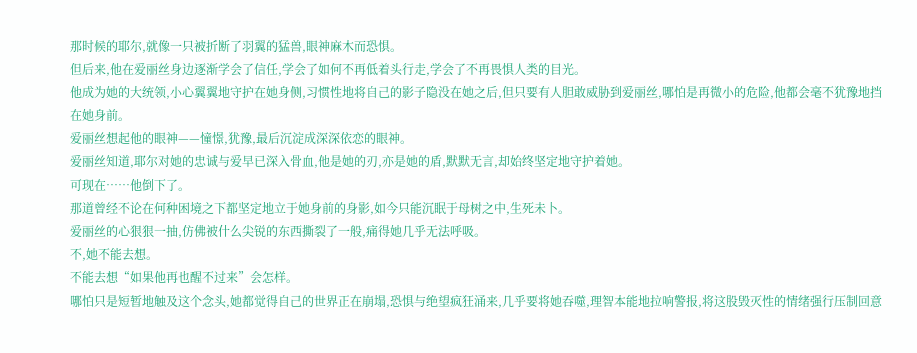那时候的耶尔,就像一只被折断了羽翼的猛兽,眼神麻木而恐惧。
但后来,他在爱丽丝身边逐渐学会了信任,学会了如何不再低着头行走,学会了不再畏惧人类的目光。
他成为她的大统领,小心翼翼地守护在她身侧,习惯性地将自己的影子隐没在她之后,但只要有人胆敢威胁到爱丽丝,哪怕是再微小的危险,他都会毫不犹豫地挡在她身前。
爱丽丝想起他的眼神——憧憬,犹豫,最后沉淀成深深依恋的眼神。
爱丽丝知道,耶尔对她的忠诚与爱早已深入骨血,他是她的刃,亦是她的盾,默默无言,却始终坚定地守护着她。
可现在……他倒下了。
那道曾经不论在何种困境之下都坚定地立于她身前的身影,如今只能沉眠于母树之中,生死未卜。
爱丽丝的心狠狠一抽,仿佛被什么尖锐的东西撕裂了一般,痛得她几乎无法呼吸。
不,她不能去想。
不能去想“如果他再也醒不过来”会怎样。
哪怕只是短暂地触及这个念头,她都觉得自己的世界正在崩塌,恐惧与绝望疯狂涌来,几乎要将她吞噬,理智本能地拉响警报,将这股毁灭性的情绪强行压制回意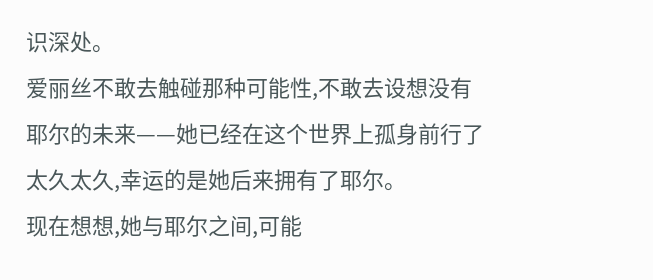识深处。
爱丽丝不敢去触碰那种可能性,不敢去设想没有耶尔的未来——她已经在这个世界上孤身前行了太久太久,幸运的是她后来拥有了耶尔。
现在想想,她与耶尔之间,可能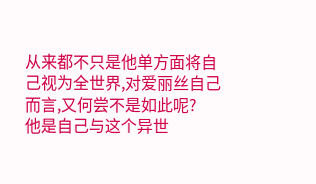从来都不只是他单方面将自己视为全世界,对爱丽丝自己而言,又何尝不是如此呢?
他是自己与这个异世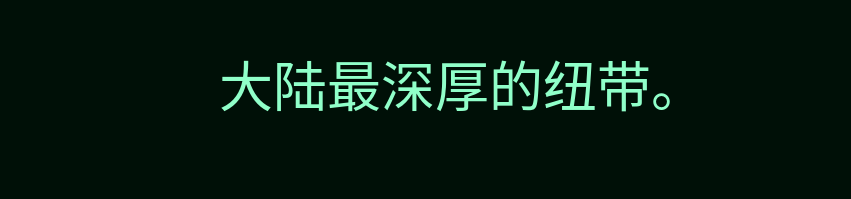大陆最深厚的纽带。